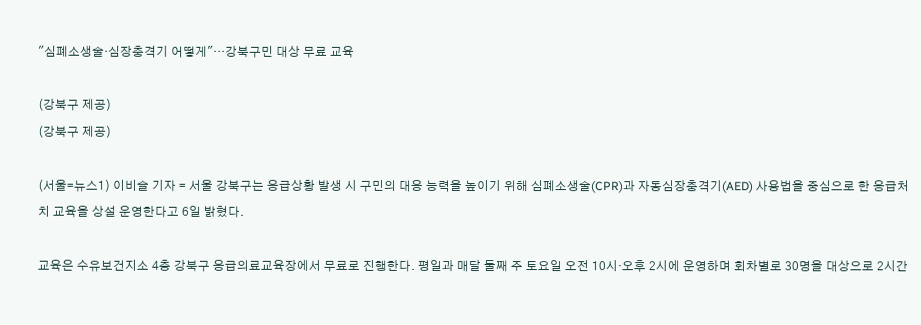"심폐소생술·심장충격기 어떻게"…강북구민 대상 무료 교육

(강북구 제공)
(강북구 제공)

(서울=뉴스1) 이비슬 기자 = 서울 강북구는 응급상황 발생 시 구민의 대응 능력을 높이기 위해 심폐소생술(CPR)과 자동심장충격기(AED) 사용법을 중심으로 한 응급처치 교육을 상설 운영한다고 6일 밝혔다.

교육은 수유보건지소 4층 강북구 응급의료교육장에서 무료로 진행한다. 평일과 매달 둘째 주 토요일 오전 10시·오후 2시에 운영하며 회차별로 30명을 대상으로 2시간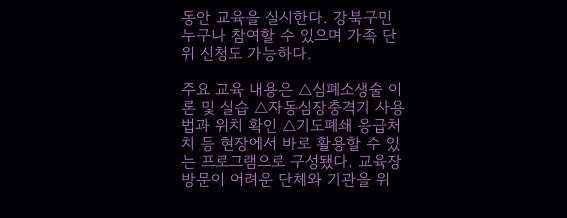동안 교육을 실시한다. 강북구민 누구나 참여할 수 있으며 가족 단위 신청도 가능하다.

주요 교육 내용은 △심폐소생술 이론 및 실습 △자동심장충격기 사용법과 위치 확인 △기도폐쇄 응급처치 등 현장에서 바로 활용할 수 있는 프로그램으로 구성됐다. 교육장 방문이 어려운 단체와 기관을 위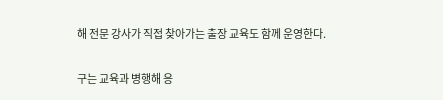해 전문 강사가 직접 찾아가는 출장 교육도 함께 운영한다.

구는 교육과 병행해 응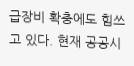급장비 확충에도 힘쓰고 있다. 현재 공공시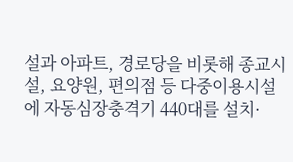설과 아파트, 경로당을 비롯해 종교시설, 요양원, 편의점 등 다중이용시설에 자동심장충격기 440대를 설치·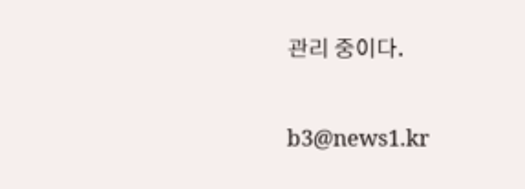관리 중이다.

b3@news1.kr